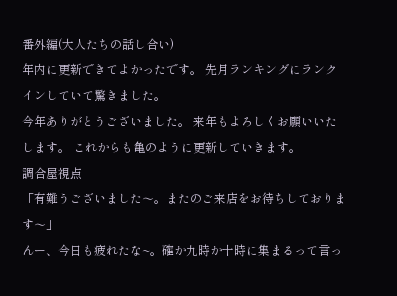番外編(大人たちの話し合い)
年内に更新できてよかったです。 先月ランキングにランクインしていて驚きました。
今年ありがとうございました。 来年もよろしくお願いいたします。 これからも亀のように更新していきます。
調合屋視点
「有難うございました〜。またのご来店をお待ちしております〜」
んー、今日も疲れたな~。確か九時か十時に集まるって言っ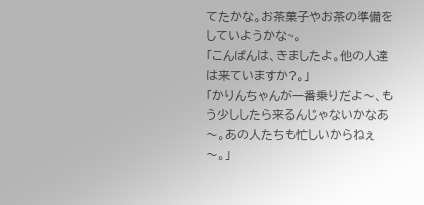てたかな。お茶菓子やお茶の準備をしていようかな~。
「こんばんは、きましたよ。他の人達は来ていますか?。」
「かりんちゃんが一番乗りだよ〜、もう少ししたら来るんじゃないかなあ〜。あの人たちも忙しいからねぇ〜。」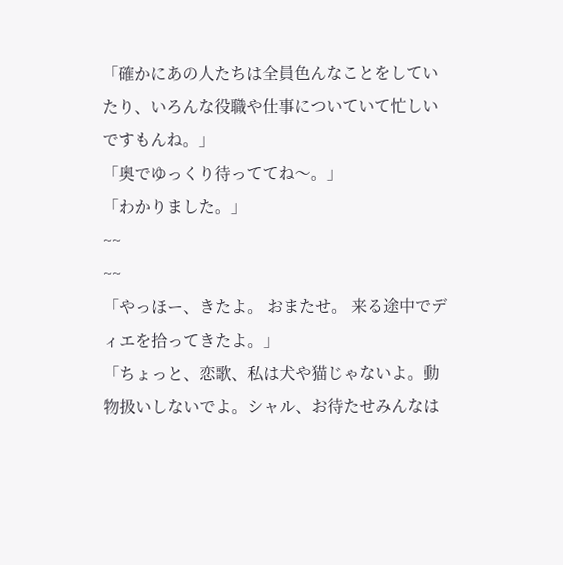「確かにあの人たちは全員色んなことをしていたり、いろんな役職や仕事についていて忙しいですもんね。」
「奥でゆっくり待っててね〜。」
「わかりました。」
~~
~~
「やっほー、きたよ。 おまたせ。 来る途中でディエを拾ってきたよ。」
「ちょっと、恋歌、私は犬や猫じゃないよ。動物扱いしないでよ。シャル、お待たせみんなは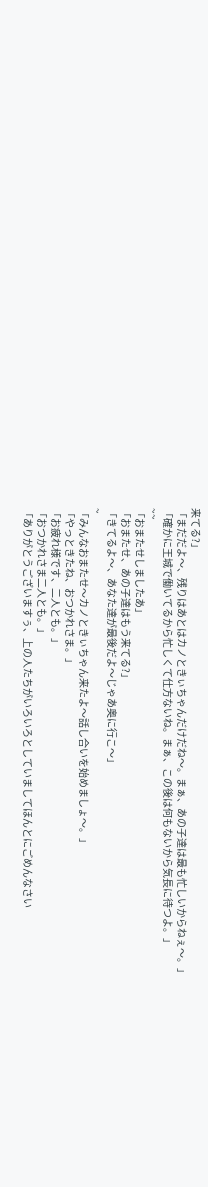来てる?」
「まだだよ〜、残りはあとはカノときぃちゃんだけだね〜。まぁ、あの子達は最も忙しいからねぇ〜。」
「確かに王城で働いてるから忙しくて仕方ないね。まぁ、この後は何もないから気長に待つよ。」
~~
「おまたせしましたあ」
「おまたせ、あの子達はもう来てる?」
「きてるよ〜、あなた達が最後だよ〜じゃあ奥に行こ〜」
~
「みんなおまたせ〜カノときぃちゃん来たよ〜話し合いを始めましょ〜。」
「やっときたね、おつかれさま。」
「お疲れ様です、二人とも。」
「おつかれさま二人とも。」
「ありがとうございますぅ、上の人たちがいろいろとしていましてほんとにごめんなさい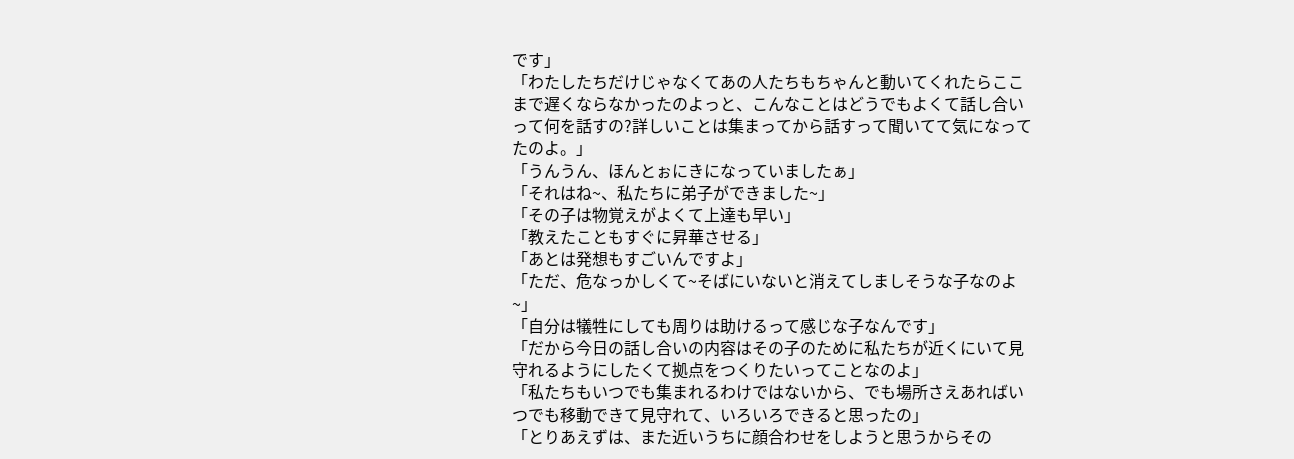です」
「わたしたちだけじゃなくてあの人たちもちゃんと動いてくれたらここまで遅くならなかったのよっと、こんなことはどうでもよくて話し合いって何を話すの?詳しいことは集まってから話すって聞いてて気になってたのよ。」
「うんうん、ほんとぉにきになっていましたぁ」
「それはね~、私たちに弟子ができました~」
「その子は物覚えがよくて上達も早い」
「教えたこともすぐに昇華させる」
「あとは発想もすごいんですよ」
「ただ、危なっかしくて~そばにいないと消えてしましそうな子なのよ~」
「自分は犠牲にしても周りは助けるって感じな子なんです」
「だから今日の話し合いの内容はその子のために私たちが近くにいて見守れるようにしたくて拠点をつくりたいってことなのよ」
「私たちもいつでも集まれるわけではないから、でも場所さえあればいつでも移動できて見守れて、いろいろできると思ったの」
「とりあえずは、また近いうちに顔合わせをしようと思うからその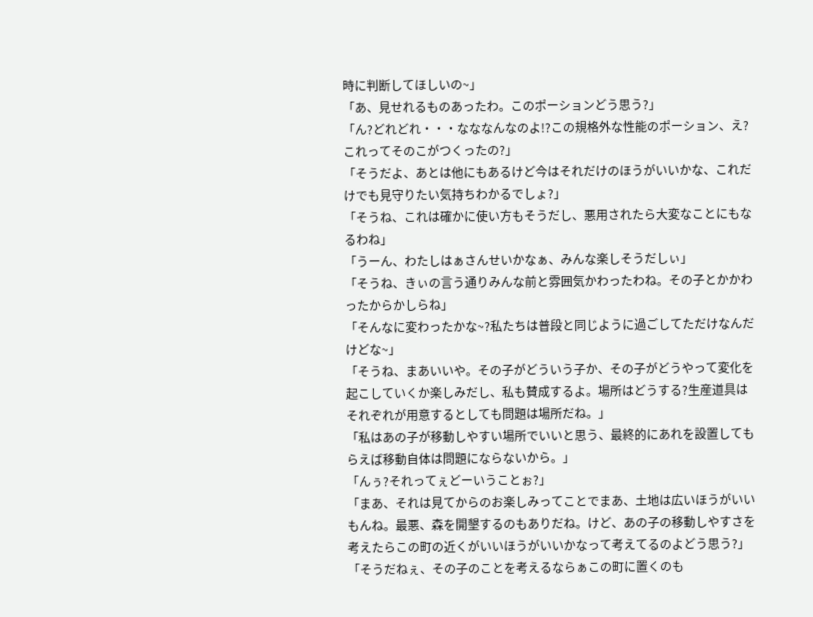時に判断してほしいの~」
「あ、見せれるものあったわ。このポーションどう思う?」
「ん?どれどれ・・・なななんなのよ!?この規格外な性能のポーション、え?これってそのこがつくったの?」
「そうだよ、あとは他にもあるけど今はそれだけのほうがいいかな、これだけでも見守りたい気持ちわかるでしょ?」
「そうね、これは確かに使い方もそうだし、悪用されたら大変なことにもなるわね」
「うーん、わたしはぁさんせいかなぁ、みんな楽しそうだしぃ」
「そうね、きぃの言う通りみんな前と雰囲気かわったわね。その子とかかわったからかしらね」
「そんなに変わったかな~?私たちは普段と同じように過ごしてただけなんだけどな~」
「そうね、まあいいや。その子がどういう子か、その子がどうやって変化を起こしていくか楽しみだし、私も賛成するよ。場所はどうする?生産道具はそれぞれが用意するとしても問題は場所だね。」
「私はあの子が移動しやすい場所でいいと思う、最終的にあれを設置してもらえば移動自体は問題にならないから。」
「んぅ?それってぇどーいうことぉ?」
「まあ、それは見てからのお楽しみってことでまあ、土地は広いほうがいいもんね。最悪、森を開墾するのもありだね。けど、あの子の移動しやすさを考えたらこの町の近くがいいほうがいいかなって考えてるのよどう思う?」
「そうだねぇ、その子のことを考えるならぁこの町に置くのも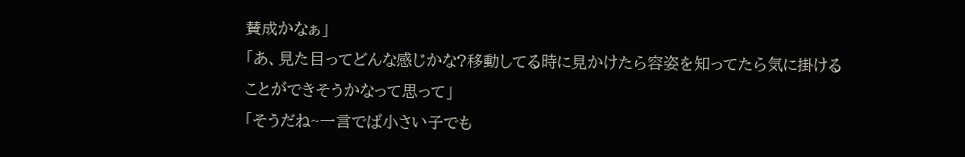賛成かなぁ」
「あ、見た目ってどんな感じかな?移動してる時に見かけたら容姿を知ってたら気に掛けることができそうかなって思って」
「そうだね~一言でば小さい子でも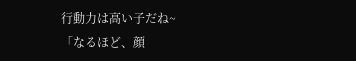行動力は高い子だね~
「なるほど、顔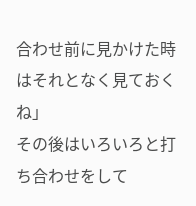合わせ前に見かけた時はそれとなく見ておくね」
その後はいろいろと打ち合わせをして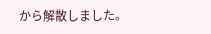から解散しました。